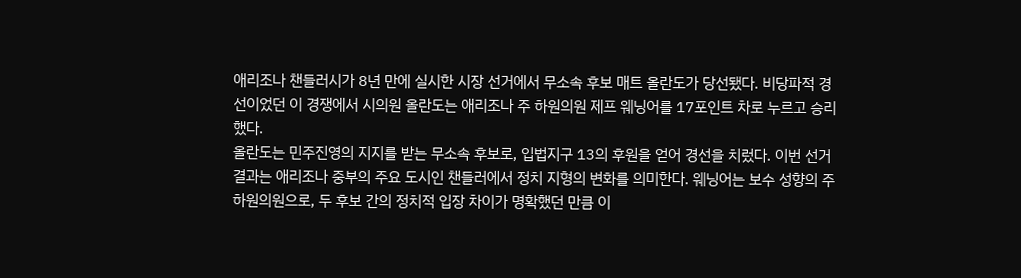애리조나 챈들러시가 8년 만에 실시한 시장 선거에서 무소속 후보 매트 올란도가 당선됐다. 비당파적 경선이었던 이 경쟁에서 시의원 올란도는 애리조나 주 하원의원 제프 웨닝어를 17포인트 차로 누르고 승리했다.
올란도는 민주진영의 지지를 받는 무소속 후보로, 입법지구 13의 후원을 얻어 경선을 치렀다. 이번 선거 결과는 애리조나 중부의 주요 도시인 챈들러에서 정치 지형의 변화를 의미한다. 웨닝어는 보수 성향의 주 하원의원으로, 두 후보 간의 정치적 입장 차이가 명확했던 만큼 이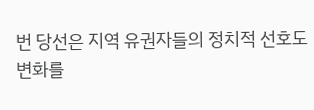번 당선은 지역 유권자들의 정치적 선호도 변화를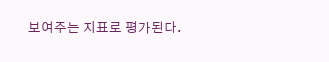보여주는 지표로 평가된다.